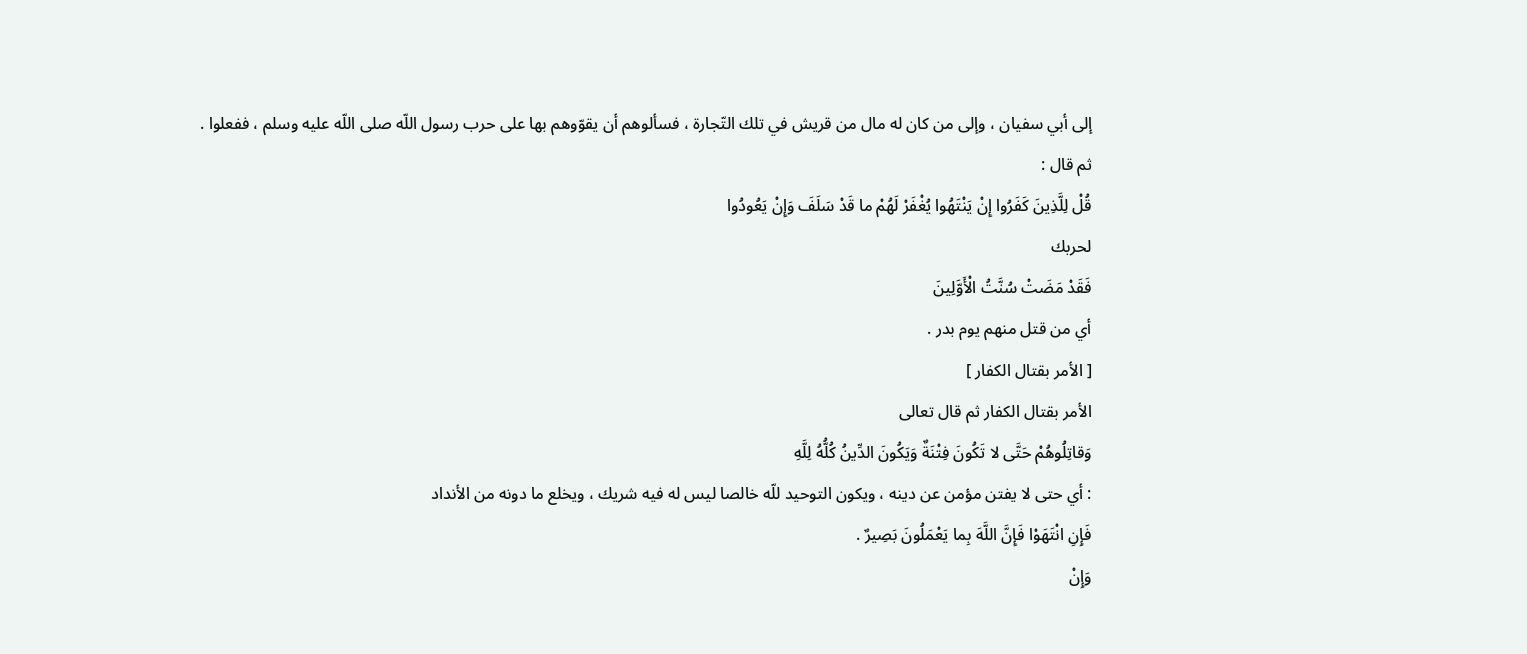إلى أبي سفيان ، وإلى من كان له مال من قريش في تلك التّجارة ، فسألوهم أن يقوّوهم بها على حرب رسول اللّه صلى اللّه عليه وسلم ، ففعلوا .
ثم قال :
قُلْ لِلَّذِينَ كَفَرُوا إِنْ يَنْتَهُوا يُغْفَرْ لَهُمْ ما قَدْ سَلَفَ وَإِنْ يَعُودُوا
لحربك
فَقَدْ مَضَتْ سُنَّتُ الْأَوَّلِينَ
أي من قتل منهم يوم بدر .
[ الأمر بقتال الكفار ]
الأمر بقتال الكفار ثم قال تعالى
وَقاتِلُوهُمْ حَتَّى لا تَكُونَ فِتْنَةٌ وَيَكُونَ الدِّينُ كُلُّهُ لِلَّهِ
: أي حتى لا يفتن مؤمن عن دينه ، ويكون التوحيد للّه خالصا ليس له فيه شريك ، ويخلع ما دونه من الأنداد
فَإِنِ انْتَهَوْا فَإِنَّ اللَّهَ بِما يَعْمَلُونَ بَصِيرٌ .
وَإِنْ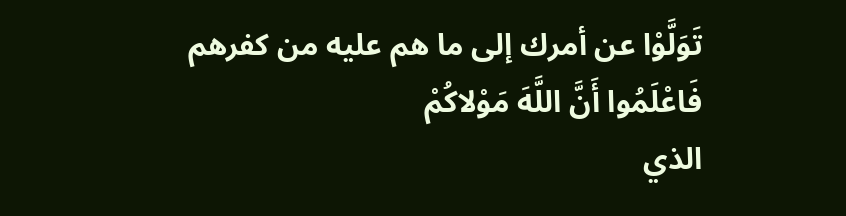تَوَلَّوْا عن أمرك إلى ما هم عليه من كفرهم
فَاعْلَمُوا أَنَّ اللَّهَ مَوْلاكُمْ
الذي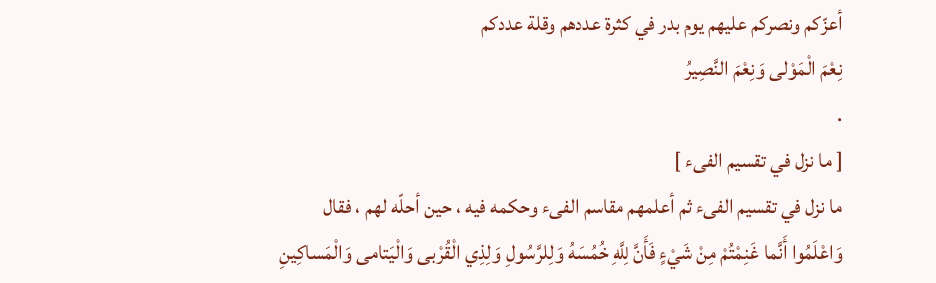أعزّكم ونصركم عليهم يوم بدر في كثرة عددهم وقلة عددكم
نِعْمَ الْمَوْلى وَنِعْمَ النَّصِيرُ
.
[ ما نزل في تقسيم الفىء ]
ما نزل في تقسيم الفىء ثم أعلمهم مقاسم الفىء وحكمه فيه ، حين أحلّه لهم ، فقال
وَاعْلَمُوا أَنَّما غَنِمْتُمْ مِنْ شَيْءٍ فَأَنَّ لِلَّهِ خُمُسَهُ وَلِلرَّسُولِ وَلِذِي الْقُرْبى وَالْيَتامى وَالْمَساكِينِ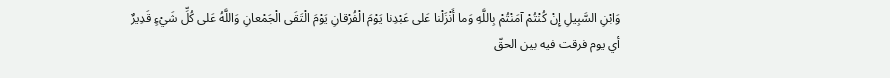وَابْنِ السَّبِيلِ إِنْ كُنْتُمْ آمَنْتُمْ بِاللَّهِ وَما أَنْزَلْنا عَلى عَبْدِنا يَوْمَ الْفُرْقانِ يَوْمَ الْتَقَى الْجَمْعانِ وَاللَّهُ عَلى كُلِّ شَيْءٍ قَدِيرٌ
أي يوم فرقت فيه بين الحقّ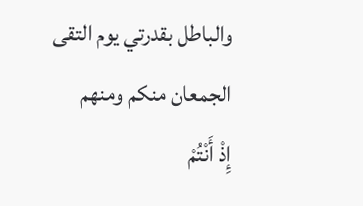والباطل بقدرتي يوم التقى الجمعان منكم ومنهم
إِذْ أَنْتُمْ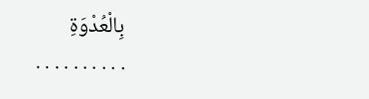بِالْعُدْوَةِ
. . . . . . . . . .